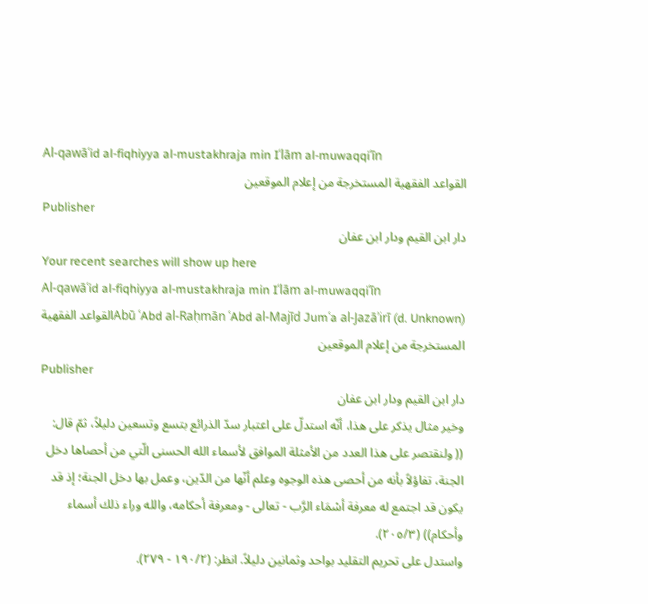Al-qawāʿid al-fiqhiyya al-mustakhraja min Iʿlām al-muwaqqiʿīn
القواعد الفقهية المستخرجة من إعلام الموقعين
Publisher
دار ابن القيم ودار ابن عفان
Your recent searches will show up here
Al-qawāʿid al-fiqhiyya al-mustakhraja min Iʿlām al-muwaqqiʿīn
Abū ʿAbd al-Raḥmān ʿAbd al-Majīd Jumʿa al-Jazāʾirī (d. Unknown)القواعد الفقهية المستخرجة من إعلام الموقعين
Publisher
دار ابن القيم ودار ابن عفان
وخير مثال يذكر على هذا، أنّه استدلّ على اعتبار سدّ الذرائع بتسع وتسعين دليلاً، ثمّ قال:
(( ولنقتصر على هذا العدد من الأمثلة الموافق لأسماء الله الحسنى الّتي من أحصاها دخل الجنة، تفاؤلاً بأنه من أحصى هذه الوجوه وعلم أنّها من الدّين، وعمل بها دخل الجنة؛ إذ قد يكون قد اجتمع له معرفة أسْمَاء الرَّب - تعالى - ومعرفة أحكامه، والله وراء ذلك أسماء وأحكام)) (٢٠٥/٣).
واستدل على تحريم التقليد بواحد وثمانين دليلاً. انظر: (١٩٠/٢ - ٢٧٩).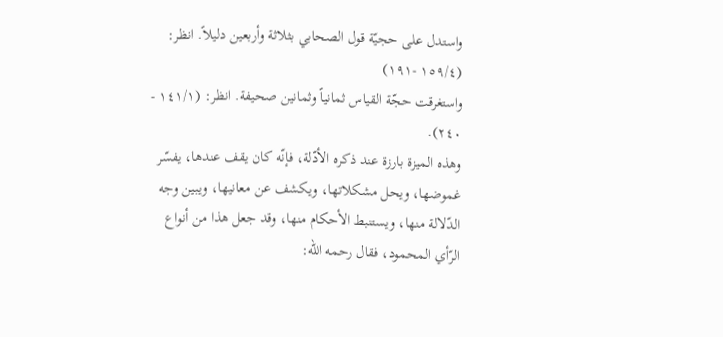واستدل على حجيّة قول الصحابي بثلاثة وأربعين دليلاً. انظر: (١٥٩/٤ -١٩١)
واستغرقت حجّة القياس ثمانياً وثمانين صحيفة. انظر: (١٤١/١ - ٢٤٠).
وهذه الميزة بارزة عند ذكره الأدّلة، فإنّه كان يقف عندها، يفسّر غموضها، ويحل مشكلاتها، ويكشف عن معانيها، ويبين وجه الدّلالة منها، ويستنبط الأحكام منها، وقد جعل هذا من أنواع الرّأي المحمود، فقال رحمه الله: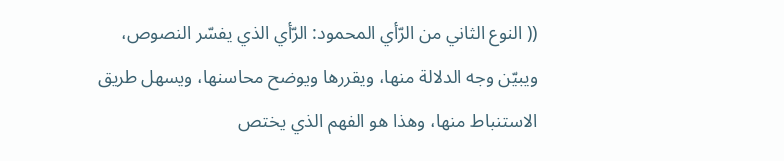(( النوع الثاني من الرّأي المحمود: الرّأي الذي يفسّر النصوص، ويبيّن وجه الدلالة منها، ويقررها ويوضح محاسنها، ويسهل طريق الاستنباط منها، وهذا هو الفهم الذي يختص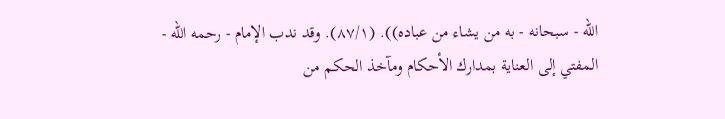الله - سبحانه - به من يشاء من عباده)). (٨٧/١). وقد ندب الإمام - رحمه الله - المفتي إلى العناية بمدارك الأحكام ومآخذ الحكم من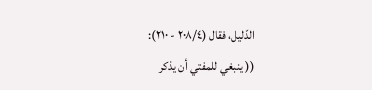الدّليل، فقال (٢٠٨/٤ - ٢١٠):
(( ينبغي للمفتي أن يذكر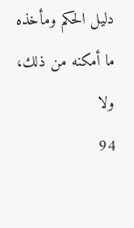دليل الحكم ومأخذه ما أمكنه من ذلك، ولا
94